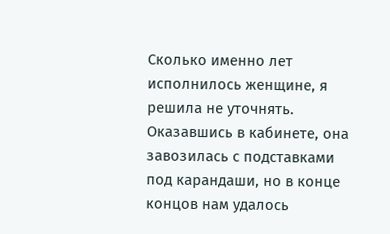Сколько именно лет исполнилось женщине, я решила не уточнять. Оказавшись в кабинете, она завозилась с подставками под карандаши, но в конце концов нам удалось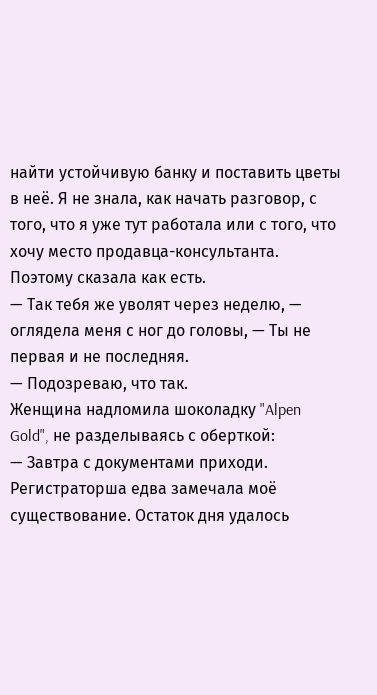найти устойчивую банку и поставить цветы в неё. Я не знала, как начать разговор, с того, что я уже тут работала или с того, что хочу место продавца-консультанта. Поэтому сказала как есть.
— Так тебя же уволят через неделю, — оглядела меня с ног до головы, — Ты не первая и не последняя.
— Подозреваю, что так.
Женщина надломила шоколадку "Alpen Gold", не разделываясь с оберткой:
— Завтра с документами приходи.
Регистраторша едва замечала моё существование. Остаток дня удалось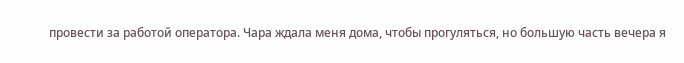провести за работой оператора. Чара ждала меня дома, чтобы прогуляться, но большую часть вечера я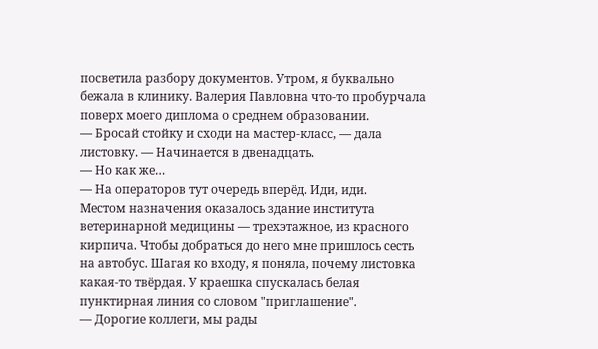посветила разбору документов. Утром, я буквально бежала в клинику. Валерия Павловна что-то пробурчала поверх моего диплома о среднем образовании.
— Бросай стойку и сходи на мастер-класс, — дала листовку. — Начинается в двенадцать.
— Но как же…
— На операторов тут очередь вперёд. Иди, иди.
Местом назначения оказалось здание института ветеринарной медицины — трехэтажное, из красного кирпича. Чтобы добраться до него мне пришлось сесть на автобус. Шагая ко входу, я поняла, почему листовка какая-то твёрдая. У краешка спускалась белая пунктирная линия со словом "приглашение".
— Дорогие коллеги, мы рады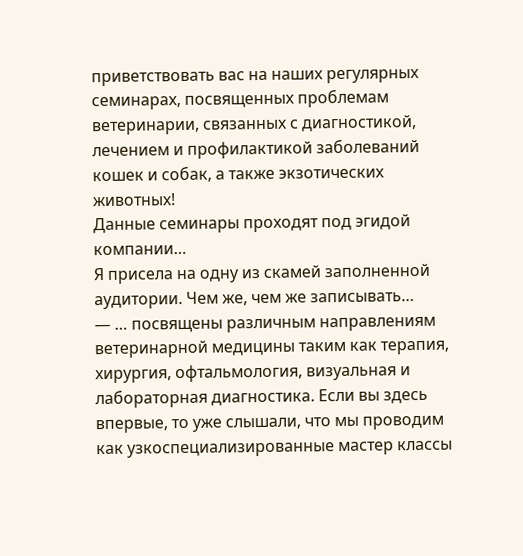приветствовать вас на наших регулярных семинарах, посвященных проблемам ветеринарии, связанных с диагностикой, лечением и профилактикой заболеваний кошек и собак, а также экзотических животных!
Данные семинары проходят под эгидой компании…
Я присела на одну из скамей заполненной аудитории. Чем же, чем же записывать…
— … посвящены различным направлениям ветеринарной медицины таким как терапия, хирургия, офтальмология, визуальная и лабораторная диагностика. Если вы здесь впервые, то уже слышали, что мы проводим как узкоспециализированные мастер классы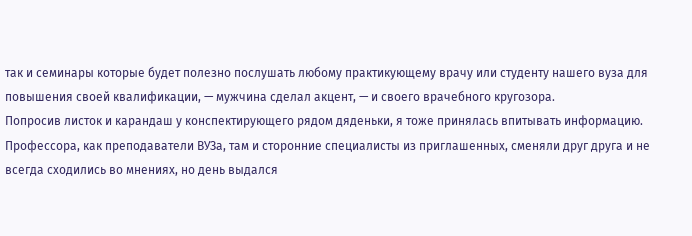так и семинары которые будет полезно послушать любому практикующему врачу или студенту нашего вуза для повышения своей квалификации, — мужчина сделал акцент, — и своего врачебного кругозора.
Попросив листок и карандаш у конспектирующего рядом дяденьки, я тоже принялась впитывать информацию. Профессора, как преподаватели ВУЗа, там и сторонние специалисты из приглашенных, сменяли друг друга и не всегда сходились во мнениях, но день выдался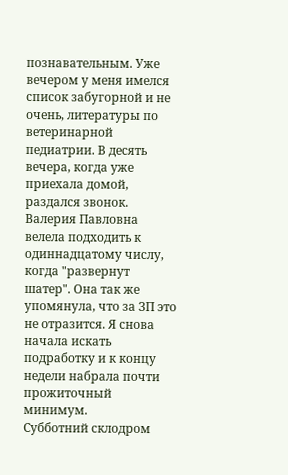познавательным. Уже вечером у меня имелся список забугорной и не очень, литературы по ветеринарной педиатрии. В десять вечера, когда уже приехала домой, раздался звонок. Валерия Павловна велела подходить к одиннадцатому числу, когда "развернут шатер". Она так же упомянула, что за ЗП это не отразится. Я снова начала искать подработку и к концу недели набрала почти прожиточный минимум.
Субботний склодром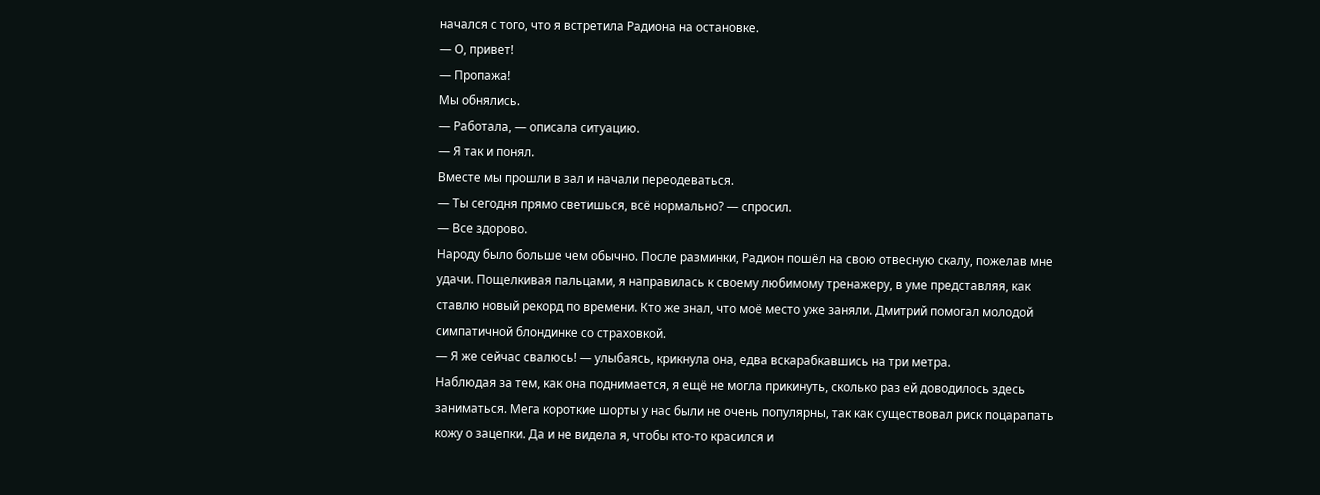начался с того, что я встретила Радиона на остановке.
— О, привет!
— Пропажа!
Мы обнялись.
— Работала, — описала ситуацию.
— Я так и понял.
Вместе мы прошли в зал и начали переодеваться.
— Ты сегодня прямо светишься, всё нормально? — спросил.
— Все здорово.
Народу было больше чем обычно. После разминки, Радион пошёл на свою отвесную скалу, пожелав мне удачи. Пощелкивая пальцами, я направилась к своему любимому тренажеру, в уме представляя, как ставлю новый рекорд по времени. Кто же знал, что моё место уже заняли. Дмитрий помогал молодой симпатичной блондинке со страховкой.
— Я же сейчас свалюсь! — улыбаясь, крикнула она, едва вскарабкавшись на три метра.
Наблюдая за тем, как она поднимается, я ещё не могла прикинуть, сколько раз ей доводилось здесь заниматься. Мега короткие шорты у нас были не очень популярны, так как существовал риск поцарапать кожу о зацепки. Да и не видела я, чтобы кто-то красился и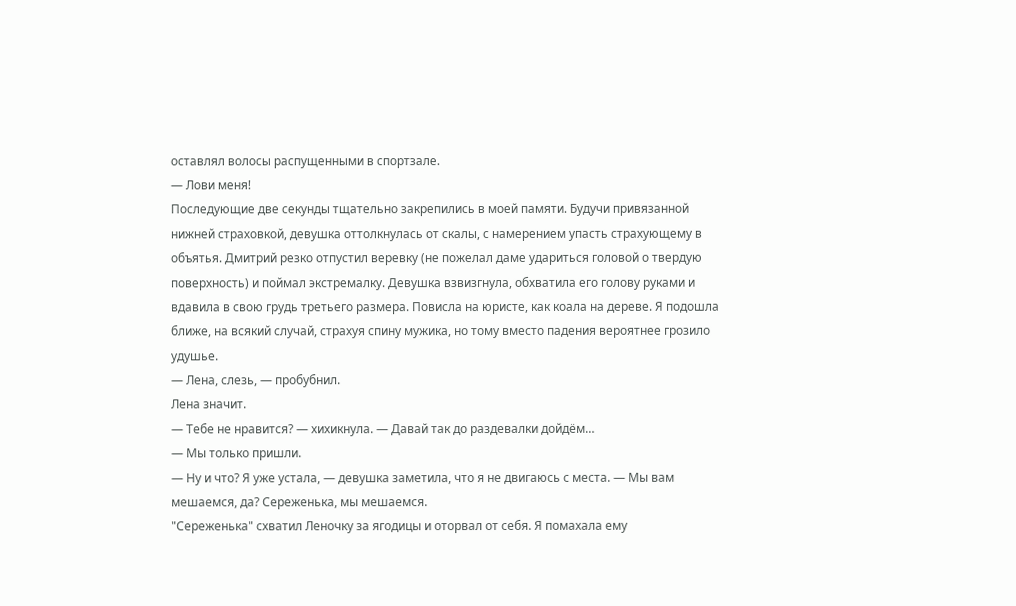оставлял волосы распущенными в спортзале.
— Лови меня!
Последующие две секунды тщательно закрепились в моей памяти. Будучи привязанной нижней страховкой, девушка оттолкнулась от скалы, с намерением упасть страхующему в объятья. Дмитрий резко отпустил веревку (не пожелал даме удариться головой о твердую поверхность) и поймал экстремалку. Девушка взвизгнула, обхватила его голову руками и вдавила в свою грудь третьего размера. Повисла на юристе, как коала на дереве. Я подошла ближе, на всякий случай, страхуя спину мужика, но тому вместо падения вероятнее грозило удушье.
— Лена, слезь, — пробубнил.
Лена значит.
— Тебе не нравится? — хихикнула. — Давай так до раздевалки дойдём…
— Мы только пришли.
— Ну и что? Я уже устала, — девушка заметила, что я не двигаюсь с места. — Мы вам мешаемся, да? Сереженька, мы мешаемся.
"Сереженька" схватил Леночку за ягодицы и оторвал от себя. Я помахала ему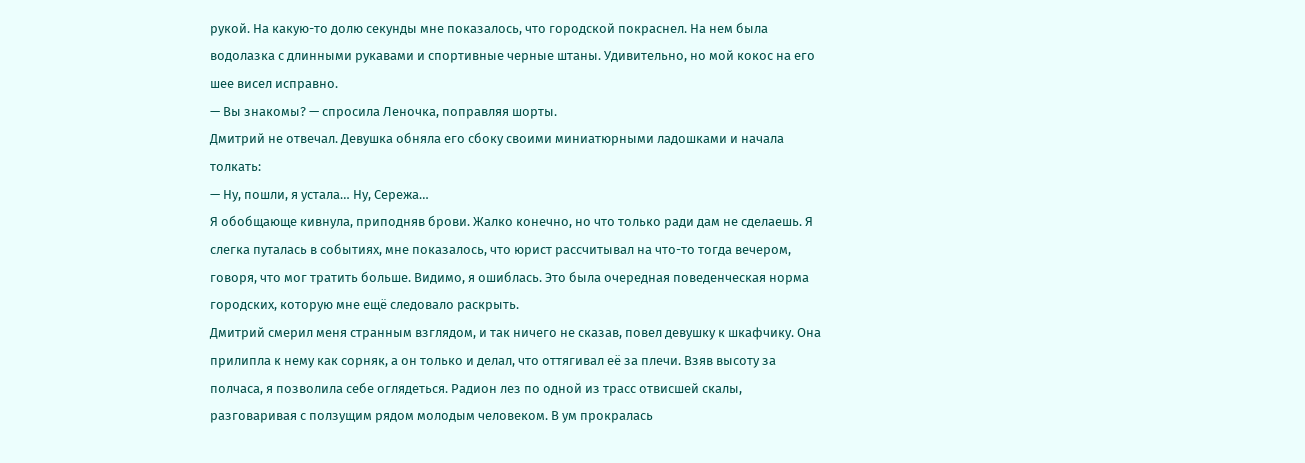рукой. На какую-то долю секунды мне показалось, что городской покраснел. На нем была водолазка с длинными рукавами и спортивные черные штаны. Удивительно, но мой кокос на его шее висел исправно.
— Вы знакомы? — спросила Леночка, поправляя шорты.
Дмитрий не отвечал. Девушка обняла его сбоку своими миниатюрными ладошками и начала толкать:
— Ну, пошли, я устала… Ну, Сережа…
Я обобщающе кивнула, приподняв брови. Жалко конечно, но что только ради дам не сделаешь. Я слегка путалась в событиях, мне показалось, что юрист рассчитывал на что-то тогда вечером, говоря, что мог тратить больше. Видимо, я ошиблась. Это была очередная поведенческая норма городских, которую мне ещё следовало раскрыть.
Дмитрий смерил меня странным взглядом, и так ничего не сказав, повел девушку к шкафчику. Она прилипла к нему как сорняк, а он только и делал, что оттягивал её за плечи. Взяв высоту за полчаса, я позволила себе оглядеться. Радион лез по одной из трасс отвисшей скалы, разговаривая с ползущим рядом молодым человеком. В ум прокралась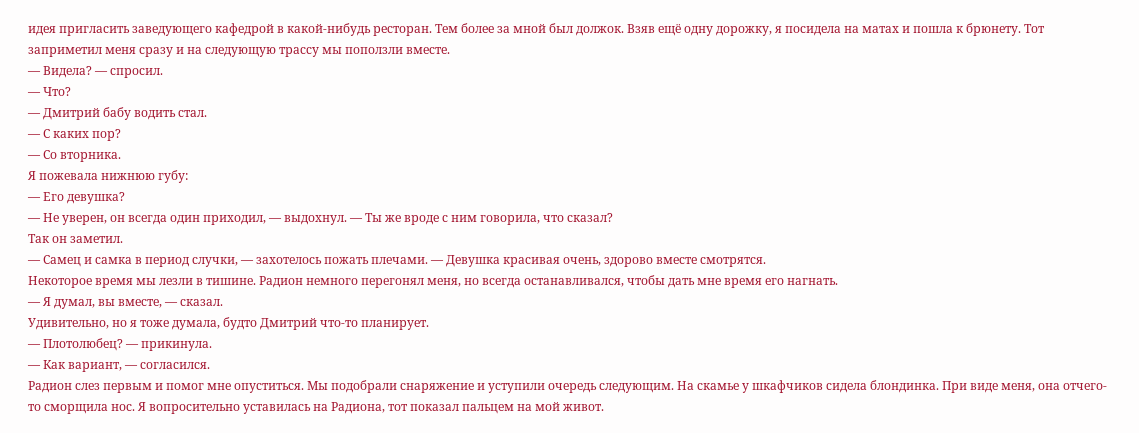идея пригласить заведующего кафедрой в какой-нибудь ресторан. Тем более за мной был должок. Взяв ещё одну дорожку, я посидела на матах и пошла к брюнету. Тот заприметил меня сразу и на следующую трассу мы поползли вместе.
— Видела? — спросил.
— Что?
— Дмитрий бабу водить стал.
— С каких пор?
— Со вторника.
Я пожевала нижнюю губу:
— Его девушка?
— Не уверен, он всегда один приходил, — выдохнул. — Ты же вроде с ним говорила, что сказал?
Так он заметил.
— Самец и самка в период случки, — захотелось пожать плечами. — Девушка красивая очень, здорово вместе смотрятся.
Некоторое время мы лезли в тишине. Радион немного перегонял меня, но всегда останавливался, чтобы дать мне время его нагнать.
— Я думал, вы вместе, — сказал.
Удивительно, но я тоже думала, будто Дмитрий что-то планирует.
— Плотолюбец? — прикинула.
— Как вариант, — согласился.
Радион слез первым и помог мне опуститься. Мы подобрали снаряжение и уступили очередь следующим. На скамье у шкафчиков сидела блондинка. При виде меня, она отчего-то сморщила нос. Я вопросительно уставилась на Радиона, тот показал пальцем на мой живот.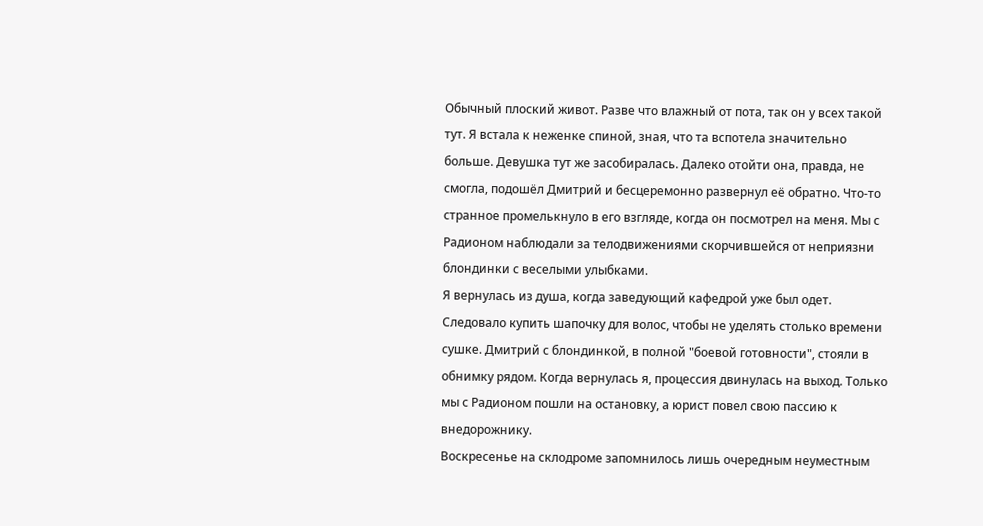Обычный плоский живот. Разве что влажный от пота, так он у всех такой тут. Я встала к неженке спиной, зная, что та вспотела значительно больше. Девушка тут же засобиралась. Далеко отойти она, правда, не смогла, подошёл Дмитрий и бесцеремонно развернул её обратно. Что-то странное промелькнуло в его взгляде, когда он посмотрел на меня. Мы с Радионом наблюдали за телодвижениями скорчившейся от неприязни блондинки с веселыми улыбками.
Я вернулась из душа, когда заведующий кафедрой уже был одет. Следовало купить шапочку для волос, чтобы не уделять столько времени сушке. Дмитрий с блондинкой, в полной "боевой готовности", стояли в обнимку рядом. Когда вернулась я, процессия двинулась на выход. Только мы с Радионом пошли на остановку, а юрист повел свою пассию к внедорожнику.
Воскресенье на склодроме запомнилось лишь очередным неуместным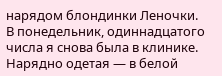нарядом блондинки Леночки.
В понедельник, одиннадцатого числа я снова была в клинике. Нарядно одетая — в белой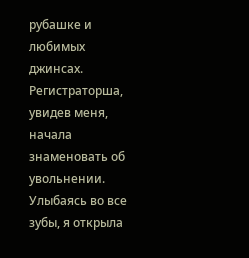рубашке и любимых джинсах. Регистраторша, увидев меня, начала знаменовать об увольнении. Улыбаясь во все зубы, я открыла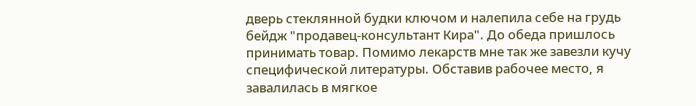дверь стеклянной будки ключом и налепила себе на грудь бейдж "продавец-консультант Кира". До обеда пришлось принимать товар. Помимо лекарств мне так же завезли кучу специфической литературы. Обставив рабочее место, я завалилась в мягкое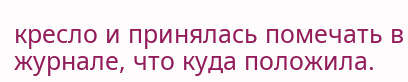кресло и принялась помечать в журнале, что куда положила.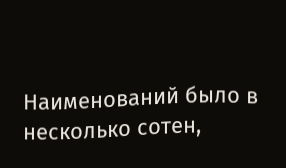Наименований было в несколько сотен,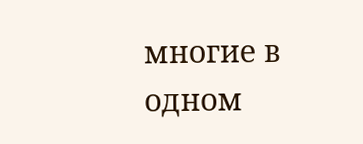многие в одном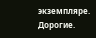экземпляре. Дорогие.